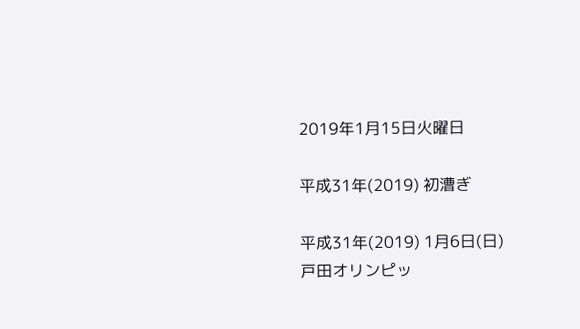2019年1月15日火曜日

平成31年(2019) 初漕ぎ

平成31年(2019) 1月6日(日)
戸田オリンピッ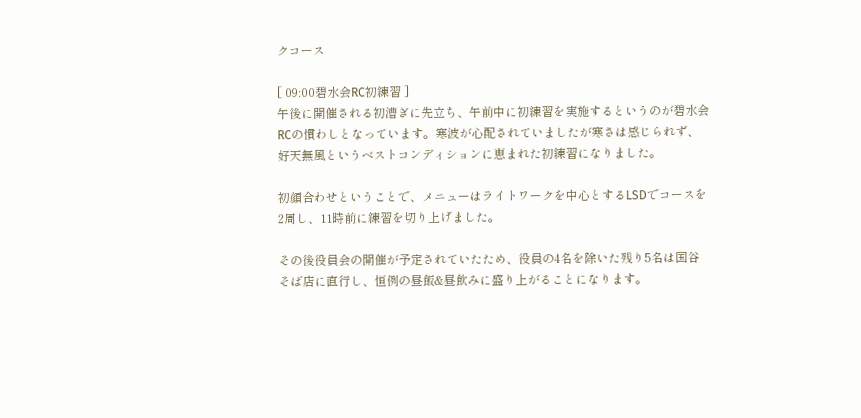クコース

[ 09:00碧水会RC初練習 ]
午後に開催される初漕ぎに先立ち、午前中に初練習を実施するというのが碧水会RCの慣わしとなっています。寒波が心配されていましたが寒さは感じられず、好天無風というベストコンディションに恵まれた初練習になりました。

初顔合わせということで、メニューはライトワークを中心とするLSDでコースを2周し、11時前に練習を切り上げました。

その後役員会の開催が予定されていたため、役員の4名を除いた残り5名は国谷そば店に直行し、恒例の昼飯&昼飲みに盛り上がることになります。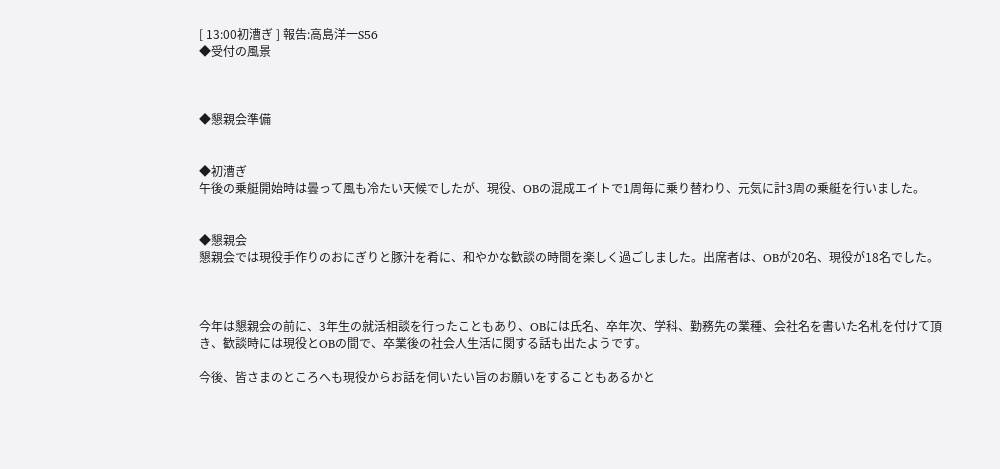[ 13:00初漕ぎ ] 報告:高島洋一S56
◆受付の風景



◆懇親会準備


◆初漕ぎ
午後の乗艇開始時は曇って風も冷たい天候でしたが、現役、OBの混成エイトで1周毎に乗り替わり、元気に計3周の乗艇を行いました。


◆懇親会
懇親会では現役手作りのおにぎりと豚汁を肴に、和やかな歓談の時間を楽しく過ごしました。出席者は、OBが20名、現役が18名でした。



今年は懇親会の前に、3年生の就活相談を行ったこともあり、OBには氏名、卒年次、学科、勤務先の業種、会社名を書いた名札を付けて頂き、歓談時には現役とOBの間で、卒業後の社会人生活に関する話も出たようです。

今後、皆さまのところへも現役からお話を伺いたい旨のお願いをすることもあるかと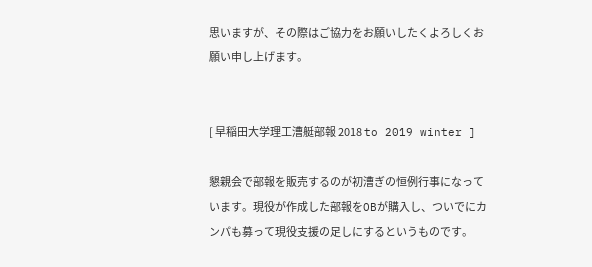思いますが、その際はご協力をお願いしたくよろしくお願い申し上げます。


[ 早稲田大学理工漕艇部報 2018 to 2019 winter ]

懇親会で部報を販売するのが初漕ぎの恒例行事になっています。現役が作成した部報をOBが購入し、ついでにカンパも募って現役支援の足しにするというものです。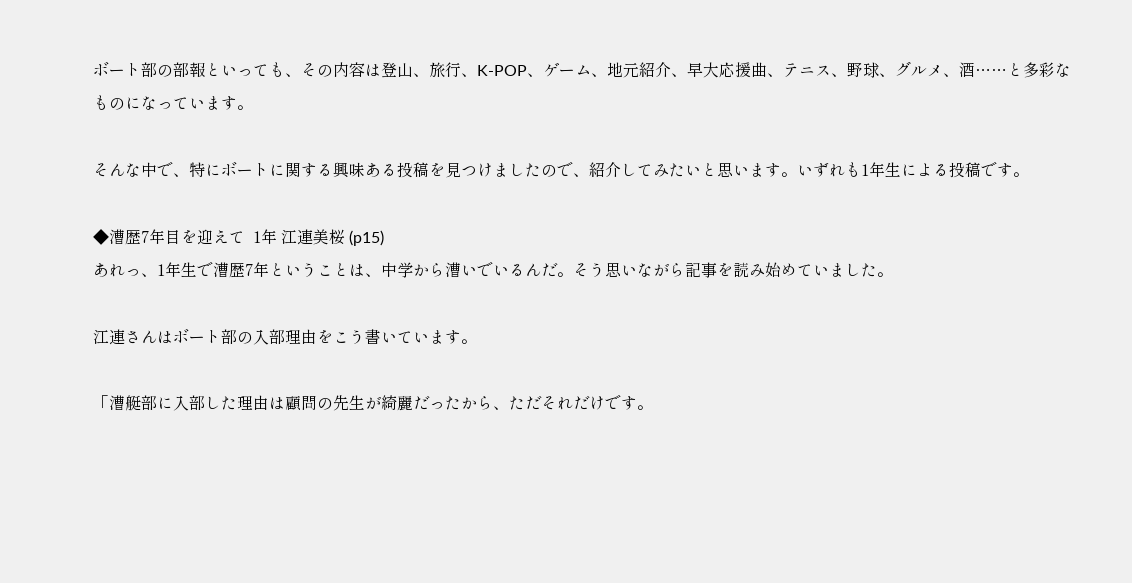ボート部の部報といっても、その内容は登山、旅行、K-POP、ゲーム、地元紹介、早大応援曲、テニス、野球、グルメ、酒……と多彩なものになっています。

そんな中で、特にボートに関する興味ある投稿を見つけましたので、紹介してみたいと思います。いずれも1年生による投稿です。

◆漕歴7年目を迎えて  1年 江連美桜 (p15)
あれっ、1年生で漕歴7年ということは、中学から漕いでいるんだ。そう思いながら記事を読み始めていました。

江連さんはボート部の入部理由をこう書いています。

「漕艇部に入部した理由は顧問の先生が綺麗だったから、ただそれだけです。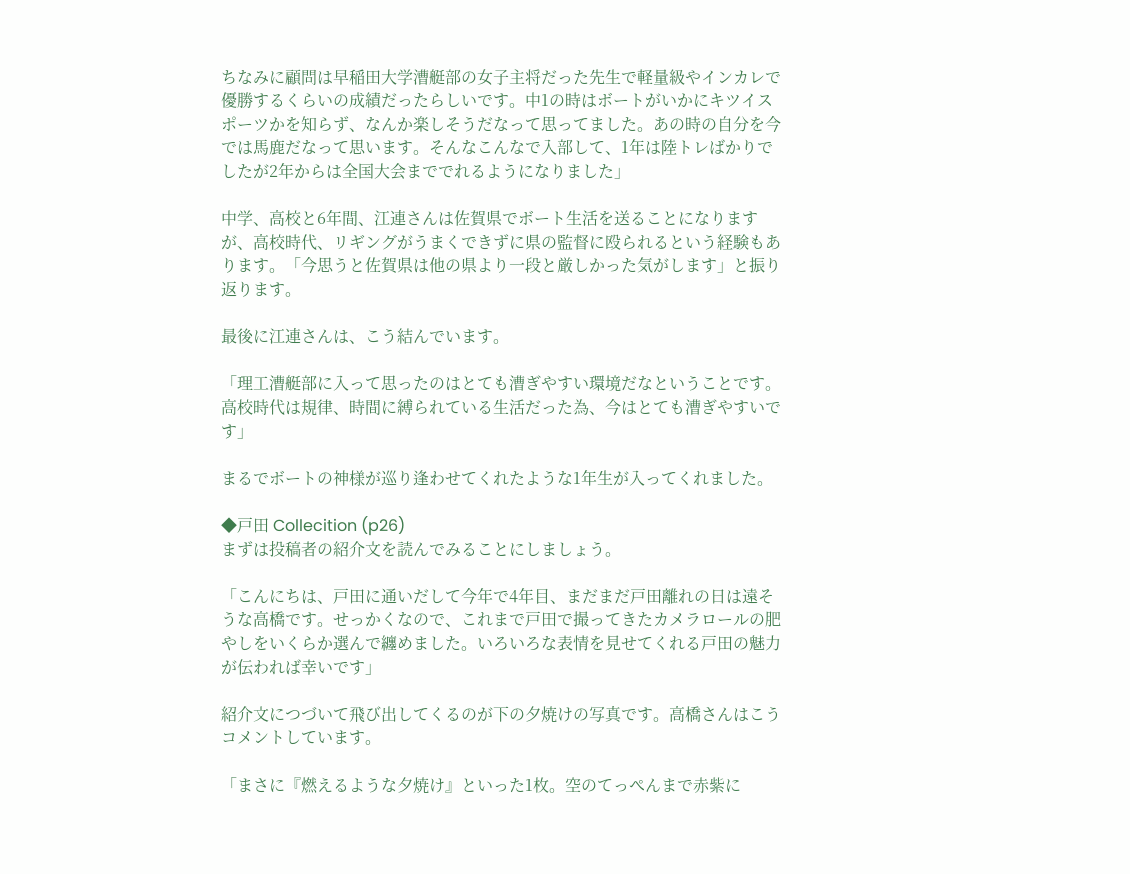ちなみに顧問は早稲田大学漕艇部の女子主将だった先生で軽量級やインカレで優勝するくらいの成績だったらしいです。中1の時はボートがいかにキツイスポーツかを知らず、なんか楽しそうだなって思ってました。あの時の自分を今では馬鹿だなって思います。そんなこんなで入部して、1年は陸トレばかりでしたが2年からは全国大会まででれるようになりました」

中学、高校と6年間、江連さんは佐賀県でボート生活を送ることになりますが、高校時代、リギングがうまくできずに県の監督に殴られるという経験もあります。「今思うと佐賀県は他の県より一段と厳しかった気がします」と振り返ります。

最後に江連さんは、こう結んでいます。

「理工漕艇部に入って思ったのはとても漕ぎやすい環境だなということです。高校時代は規律、時間に縛られている生活だった為、今はとても漕ぎやすいです」

まるでボートの神様が巡り逢わせてくれたような1年生が入ってくれました。

◆戸田 Collecition (p26)
まずは投稿者の紹介文を読んでみることにしましょう。

「こんにちは、戸田に通いだして今年で4年目、まだまだ戸田離れの日は遠そうな高橋です。せっかくなので、これまで戸田で撮ってきたカメラロールの肥やしをいくらか選んで纏めました。いろいろな表情を見せてくれる戸田の魅力が伝われば幸いです」

紹介文につづいて飛び出してくるのが下の夕焼けの写真です。高橋さんはこうコメントしています。

「まさに『燃えるような夕焼け』といった1枚。空のてっぺんまで赤紫に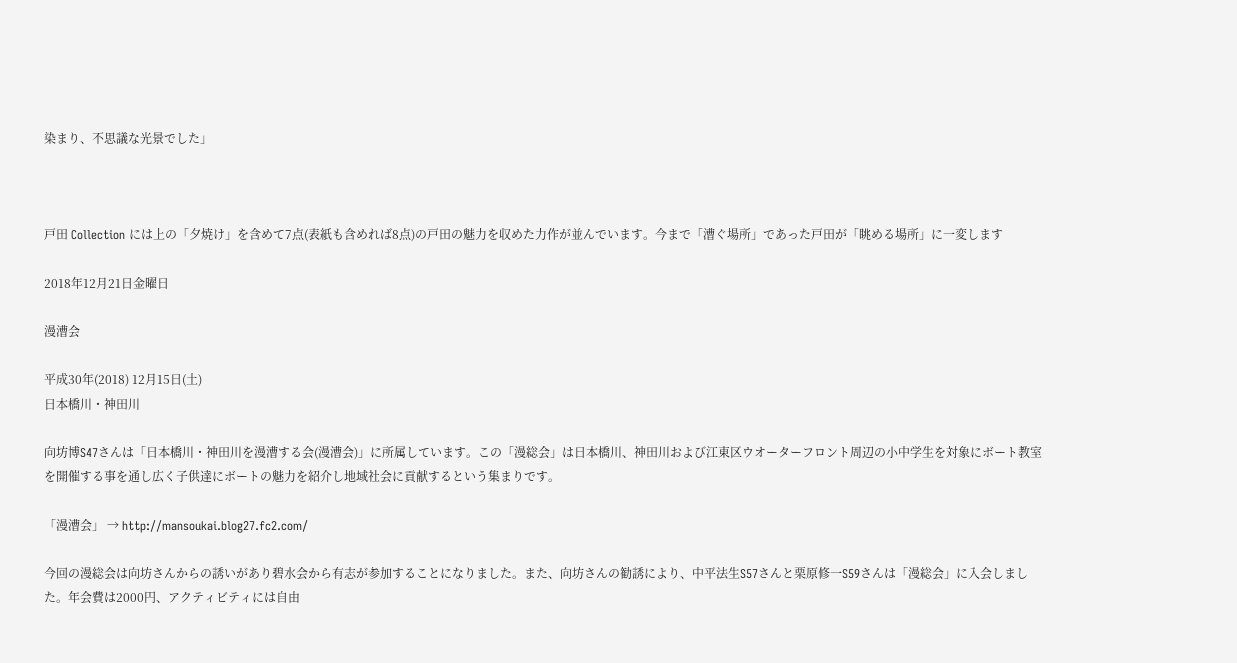染まり、不思議な光景でした」



戸田 Collection には上の「夕焼け」を含めて7点(表紙も含めれば8点)の戸田の魅力を収めた力作が並んでいます。今まで「漕ぐ場所」であった戸田が「眺める場所」に一変します

2018年12月21日金曜日

漫漕会

平成30年(2018) 12月15日(土)
日本橋川・神田川

向坊博S47さんは「日本橋川・神田川を漫漕する会(漫漕会)」に所属しています。この「漫総会」は日本橋川、神田川および江東区ウオーターフロント周辺の小中学生を対象にボート教室を開催する事を通し広く子供達にボートの魅力を紹介し地域社会に貢献するという集まりです。

「漫漕会」 → http://mansoukai.blog27.fc2.com/

今回の漫総会は向坊さんからの誘いがあり碧水会から有志が参加することになりました。また、向坊さんの勧誘により、中平法生S57さんと栗原修一S59さんは「漫総会」に入会しました。年会費は2000円、アクティビティには自由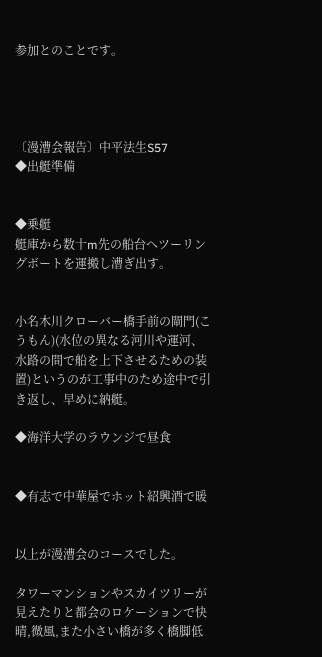参加とのことです。




〔漫漕会報告〕中平法生S57
◆出艇準備


◆乗艇
艇庫から数十m先の船台へツーリングボートを運搬し漕ぎ出す。


小名木川クローバー橋手前の閘門(こうもん)(水位の異なる河川や運河、水路の間で船を上下させるための装置)というのが工事中のため途中で引き返し、早めに納艇。

◆海洋大学のラウンジで昼食


◆有志で中華屋でホット紹興酒で暖


以上が漫漕会のコースでした。

タワーマンションやスカイツリーが見えたりと都会のロケーションで快晴,微風,また小さい橋が多く橋脚低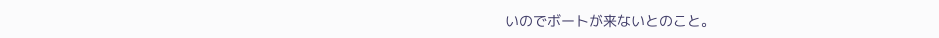いのでボートが来ないとのこと。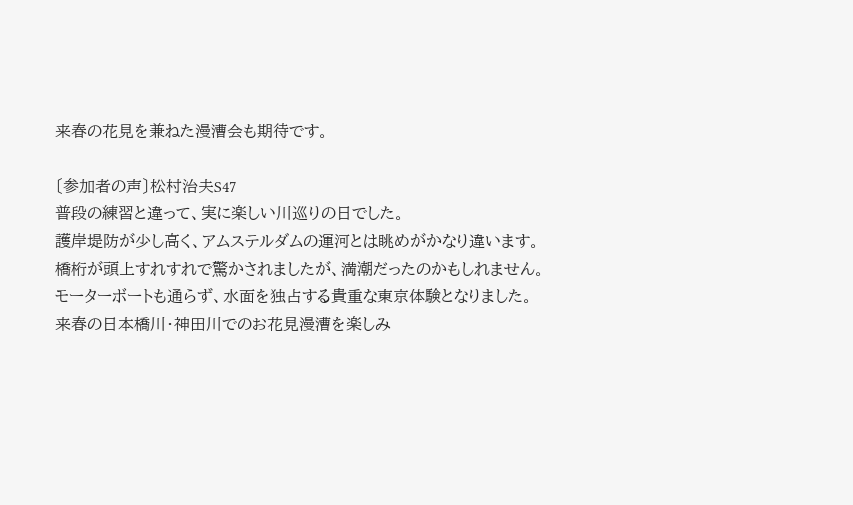来春の花見を兼ねた漫漕会も期待です。

〔参加者の声〕松村治夫S47
普段の練習と違って、実に楽しい川巡りの日でした。
護岸堤防が少し高く、アムステルダムの運河とは眺めがかなり違います。
橋桁が頭上すれすれで驚かされましたが、満潮だったのかもしれません。
モーターボートも通らず、水面を独占する貴重な東京体験となりました。
来春の日本橋川・神田川でのお花見漫漕を楽しみ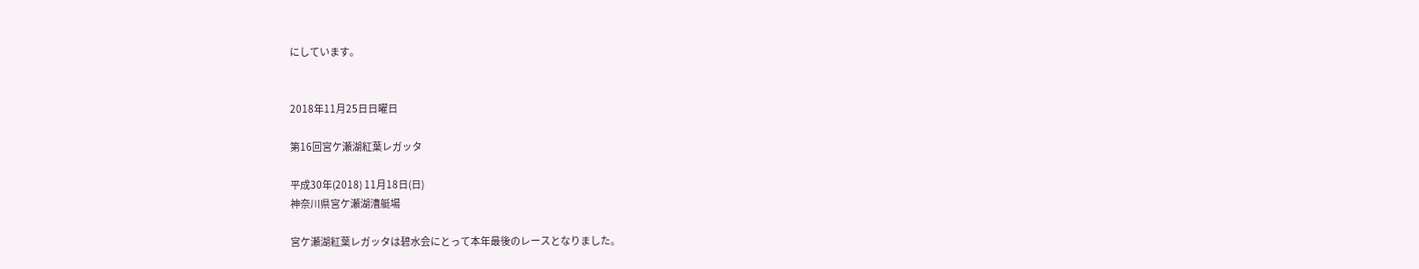にしています。


2018年11月25日日曜日

第16回宮ケ瀬湖紅葉レガッタ

平成30年(2018) 11月18日(日)
神奈川県宮ケ瀬湖漕艇場

宮ケ瀬湖紅葉レガッタは碧水会にとって本年最後のレースとなりました。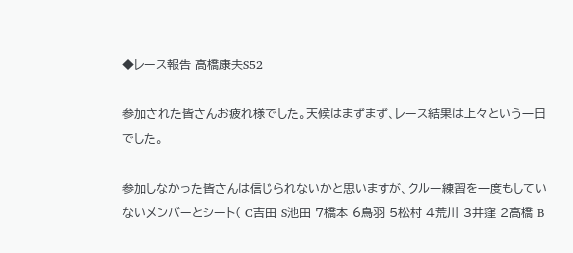◆レース報告 高橋康夫S52

参加された皆さんお疲れ様でした。天候はまずまず、レース結果は上々という一日でした。

参加しなかった皆さんは信じられないかと思いますが、クルー練習を一度もしていないメンバーとシート( C吉田 S池田 7橋本 6鳥羽 5松村 4荒川 3井窪 2高橋 B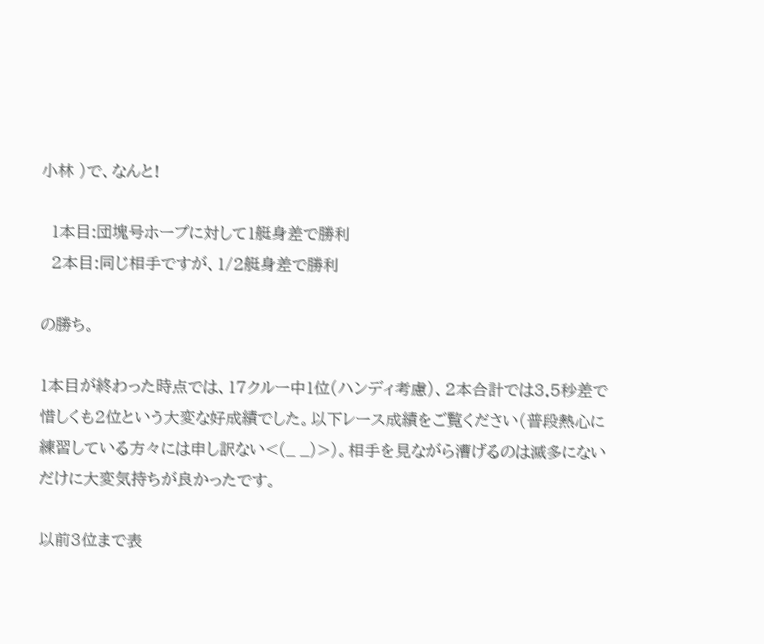小林 )で、なんと!

  1本目:団塊号ホープに対して1艇身差で勝利
  2本目:同じ相手ですが、1/2艇身差で勝利

の勝ち。

1本目が終わった時点では、17クルー中1位(ハンディ考慮)、2本合計では3.5秒差で惜しくも2位という大変な好成績でした。以下レース成績をご覧ください(普段熱心に練習している方々には申し訳ない<(_ _)>)。相手を見ながら漕げるのは滅多にないだけに大変気持ちが良かったです。

以前3位まで表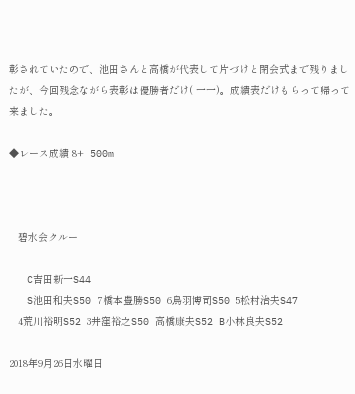彰されていたので、池田さんと高橋が代表して片づけと閉会式まで残りましたが、今回残念ながら表彰は優勝者だけ( 一一)。成績表だけもらって帰って来ました。

◆レース成績 8+  500m



   碧水会クルー

   C吉田新一S44
   S池田和夫S50 7橋本豊勝S50 6鳥羽博司S50 5松村治夫S47
   4荒川裕明S52 3井窪裕之S50 高橋康夫S52 B小林良夫S52

2018年9月26日水曜日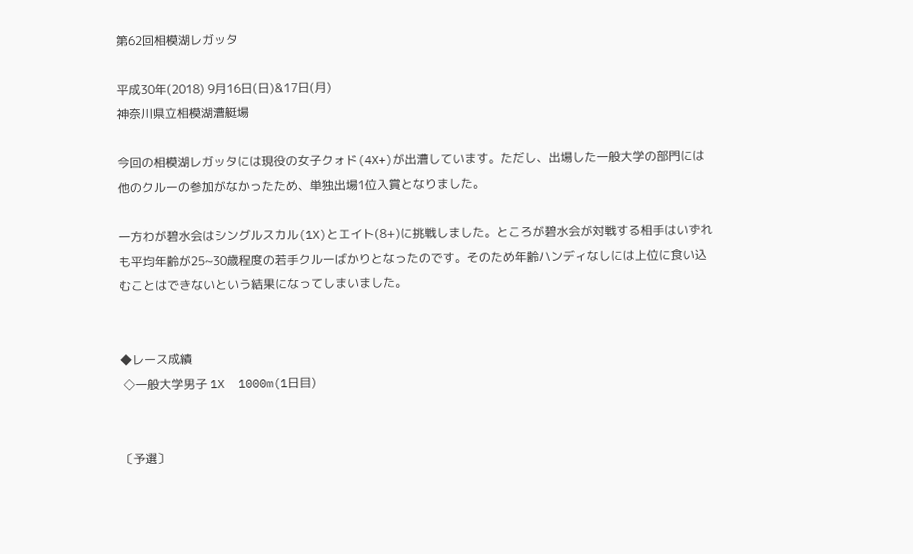第62回相模湖レガッタ

平成30年(2018) 9月16日(日)&17日(月)
神奈川県立相模湖漕艇場

今回の相模湖レガッタには現役の女子クォド(4X+)が出漕しています。ただし、出場した一般大学の部門には他のクルーの参加がなかったため、単独出場1位入賞となりました。

一方わが碧水会はシングルスカル(1X)とエイト(8+)に挑戦しました。ところが碧水会が対戦する相手はいずれも平均年齢が25~30歳程度の若手クルーばかりとなったのです。そのため年齢ハンディなしには上位に食い込むことはできないという結果になってしまいました。


◆レース成績
 ◇一般大学男子 1X  1000m(1日目)


〔予選〕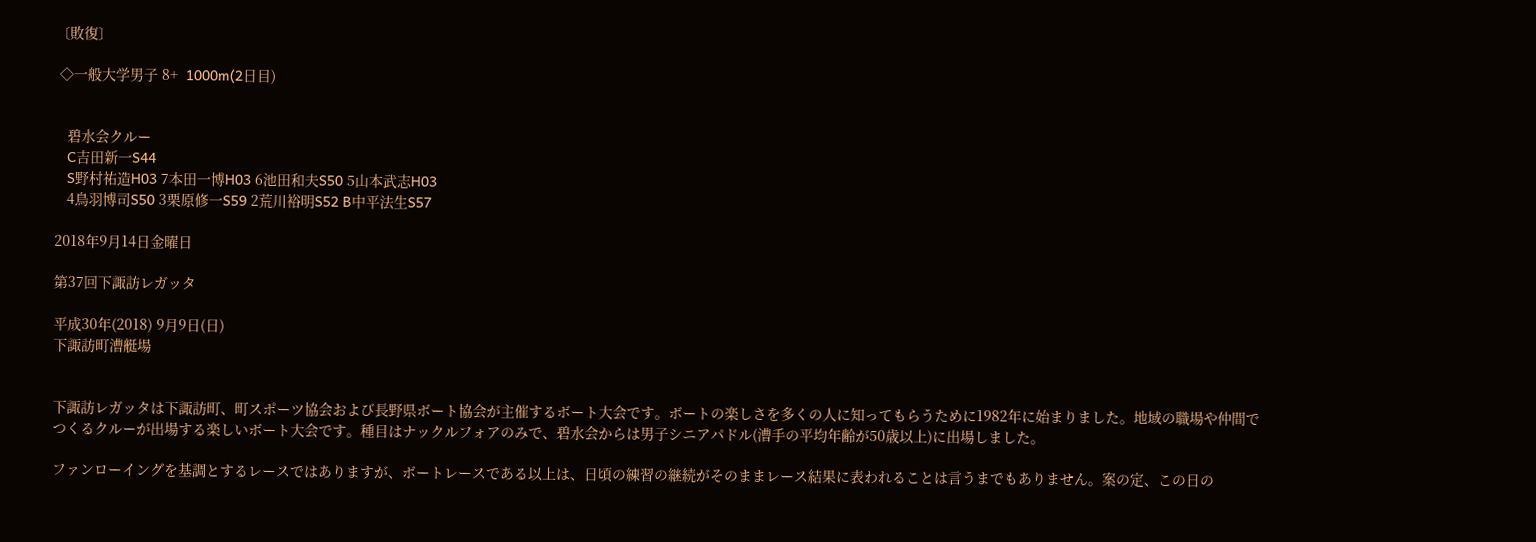〔敗復〕

 ◇一般大学男子 8+  1000m(2日目)


   碧水会クルー
   C吉田新一S44
   S野村祐造H03 7本田一博H03 6池田和夫S50 5山本武志H03
   4鳥羽博司S50 3栗原修一S59 2荒川裕明S52 B中平法生S57

2018年9月14日金曜日

第37回下諏訪レガッタ

平成30年(2018) 9月9日(日)
下諏訪町漕艇場


下諏訪レガッタは下諏訪町、町スポーツ協会および長野県ボート協会が主催するボート大会です。ボートの楽しさを多くの人に知ってもらうために1982年に始まりました。地域の職場や仲間でつくるクルーが出場する楽しいボート大会です。種目はナックルフォアのみで、碧水会からは男子シニアパドル(漕手の平均年齢が50歳以上)に出場しました。

ファンローイングを基調とするレースではありますが、ボートレースである以上は、日頃の練習の継続がそのままレース結果に表われることは言うまでもありません。案の定、この日の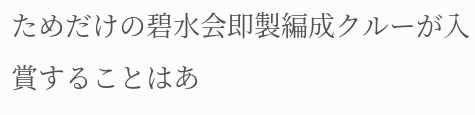ためだけの碧水会即製編成クルーが入賞することはあ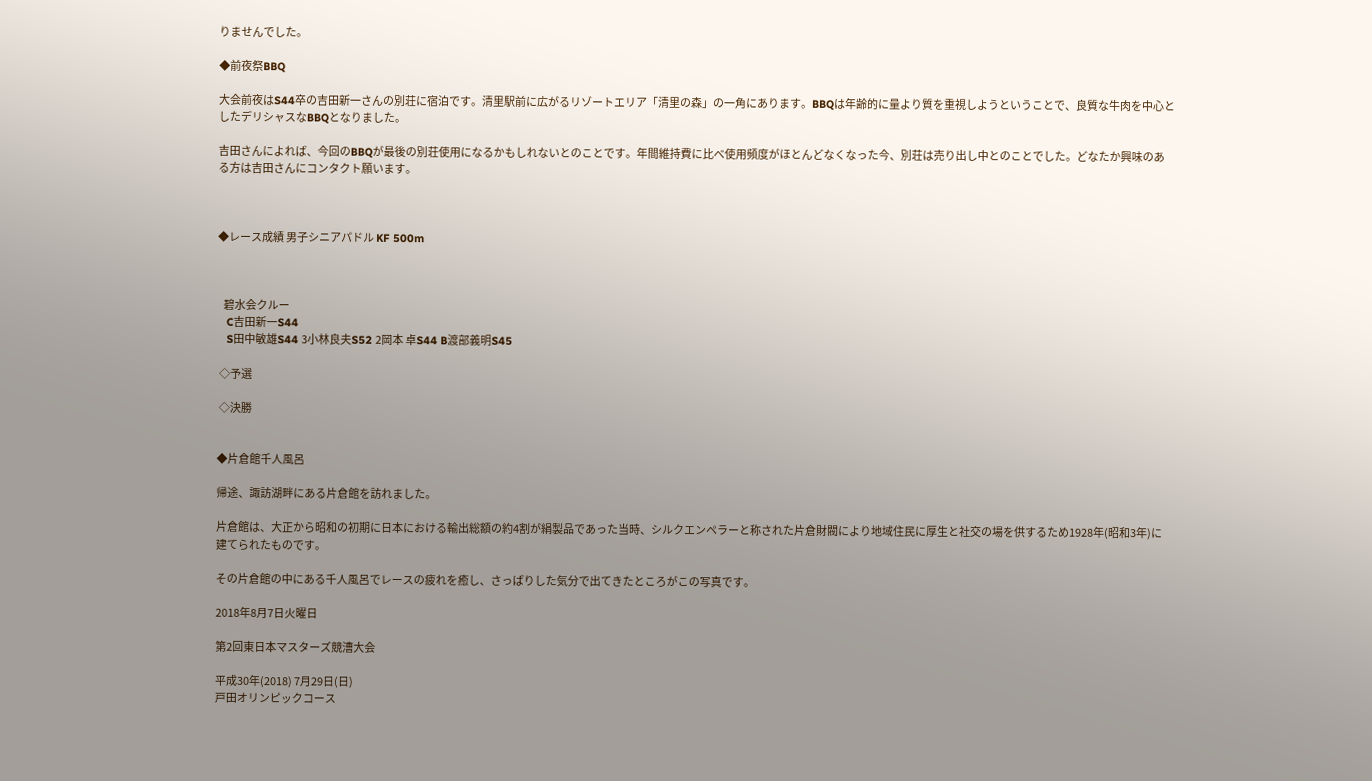りませんでした。

◆前夜祭BBQ

大会前夜はS44卒の吉田新一さんの別荘に宿泊です。清里駅前に広がるリゾートエリア「清里の森」の一角にあります。BBQは年齢的に量より質を重視しようということで、良質な牛肉を中心としたデリシャスなBBQとなりました。

吉田さんによれば、今回のBBQが最後の別荘使用になるかもしれないとのことです。年間維持費に比べ使用頻度がほとんどなくなった今、別荘は売り出し中とのことでした。どなたか興味のある方は吉田さんにコンタクト願います。



◆レース成績 男子シニアパドル KF 500m



   碧水会クルー
   C吉田新一S44
   S田中敏雄S44 3小林良夫S52 2岡本 卓S44 B渡部義明S45

 ◇予選

 ◇決勝


◆片倉館千人風呂

帰途、諏訪湖畔にある片倉館を訪れました。

片倉館は、大正から昭和の初期に日本における輸出総額の約4割が絹製品であった当時、シルクエンペラーと称された片倉財閥により地域住民に厚生と社交の場を供するため1928年(昭和3年)に建てられたものです。

その片倉館の中にある千人風呂でレースの疲れを癒し、さっぱりした気分で出てきたところがこの写真です。

2018年8月7日火曜日

第2回東日本マスターズ競漕大会

平成30年(2018) 7月29日(日)
戸田オリンピックコース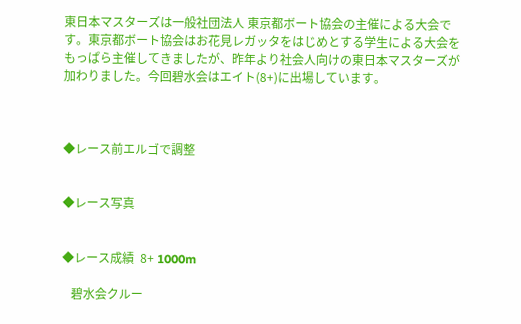東日本マスターズは一般社団法人 東京都ボート協会の主催による大会です。東京都ボート協会はお花見レガッタをはじめとする学生による大会をもっぱら主催してきましたが、昨年より社会人向けの東日本マスターズが加わりました。今回碧水会はエイト(8+)に出場しています。



◆レース前エルゴで調整


◆レース写真


◆レース成績  8+ 1000m

   碧水会クルー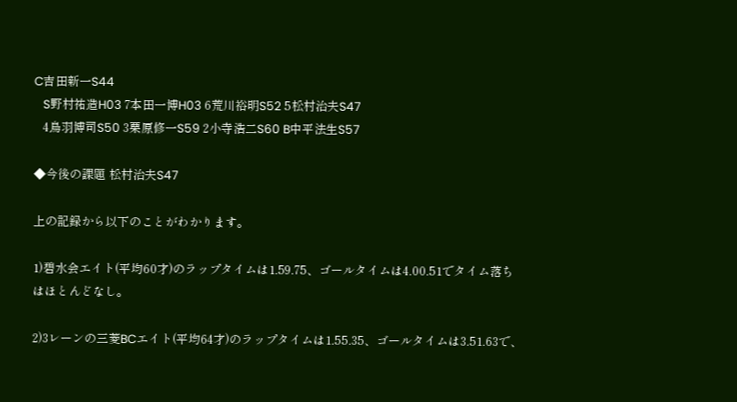C吉田新一S44
   S野村祐造H03 7本田一博H03 6荒川裕明S52 5松村治夫S47
   4鳥羽博司S50 3栗原修一S59 2小寺浩二S60 B中平法生S57

◆今後の課題 松村治夫S47

上の記録から以下のことがわかります。

1)碧水会エイト(平均60才)のラップタイムは1.59.75、ゴールタイムは4.00.51でタイム落ちはほとんどなし。

2)3レーンの三菱BCエイト(平均64才)のラップタイムは1.55.35、ゴールタイムは3.51.63で、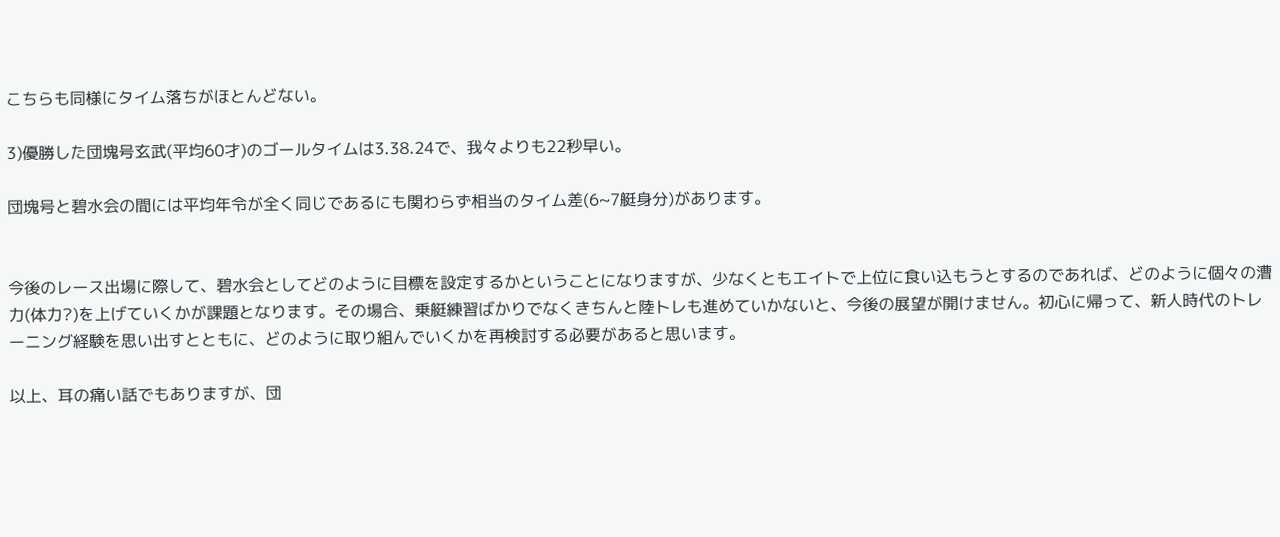こちらも同様にタイム落ちがほとんどない。

3)優勝した団塊号玄武(平均60才)のゴールタイムは3.38.24で、我々よりも22秒早い。

団塊号と碧水会の間には平均年令が全く同じであるにも関わらず相当のタイム差(6~7艇身分)があります。


今後のレース出場に際して、碧水会としてどのように目標を設定するかということになりますが、少なくともエイトで上位に食い込もうとするのであれば、どのように個々の漕力(体力?)を上げていくかが課題となります。その場合、乗艇練習ばかりでなくきちんと陸トレも進めていかないと、今後の展望が開けません。初心に帰って、新人時代のトレーニング経験を思い出すとともに、どのように取り組んでいくかを再検討する必要があると思います。

以上、耳の痛い話でもありますが、団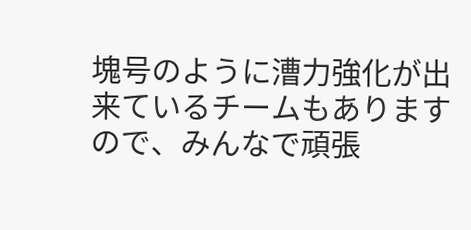塊号のように漕力強化が出来ているチームもありますので、みんなで頑張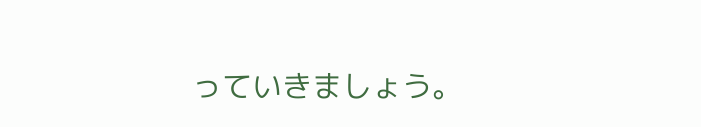っていきましょう。